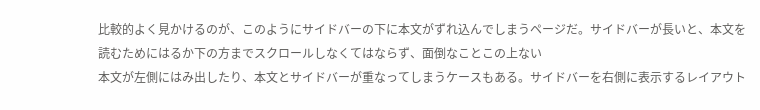比較的よく見かけるのが、このようにサイドバーの下に本文がずれ込んでしまうページだ。サイドバーが長いと、本文を読むためにはるか下の方までスクロールしなくてはならず、面倒なことこの上ない
本文が左側にはみ出したり、本文とサイドバーが重なってしまうケースもある。サイドバーを右側に表示するレイアウト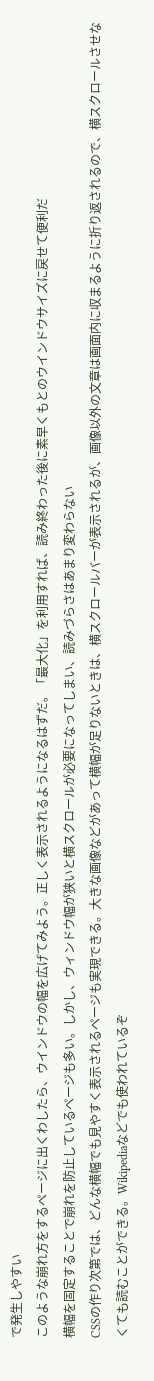で発生しやすい
このような崩れ方をするページに出くわしたら、ウインドウの幅を広げてみよう。正しく表示されるようになるはずだ。「最大化」を利用すれば、読み終わった後に素早くもとのウインドウサイズに戻せて便利だ
横幅を固定することで崩れを防止しているページも多い。しかし、ウィンドウ幅が狭いと横スクロールが必要になってしまい、読みづらさはあまり変わらない
CSSの作り次第では、どんな横幅でも見やすく表示されるページも実現できる。大きな画像などがあって横幅が足りないときは、横スクロールバーが表示されるが、画像以外の文章は画面内に収まるように折り返されるので、横スクロールさせなくても読むことができる。Wikipediaなどでも使われているぞ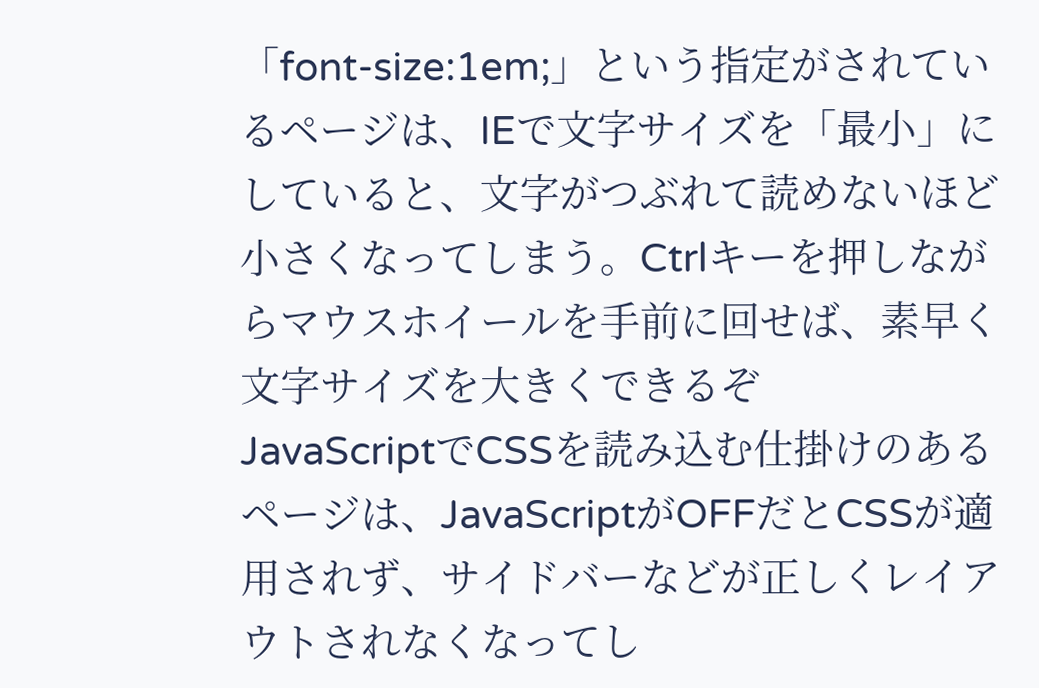「font-size:1em;」という指定がされているページは、IEで文字サイズを「最小」にしていると、文字がつぶれて読めないほど小さくなってしまう。Ctrlキーを押しながらマウスホイールを手前に回せば、素早く文字サイズを大きくできるぞ
JavaScriptでCSSを読み込む仕掛けのあるページは、JavaScriptがOFFだとCSSが適用されず、サイドバーなどが正しくレイアウトされなくなってし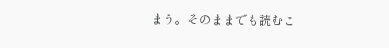まう。そのままでも読むこ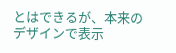とはできるが、本来のデザインで表示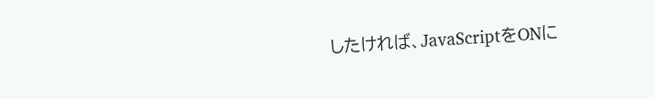したければ、JavaScriptをONに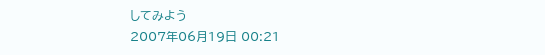してみよう
2007年06月19日 00:21